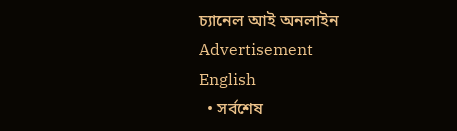চ্যানেল আই অনলাইন
Advertisement
English
  • সর্বশেষ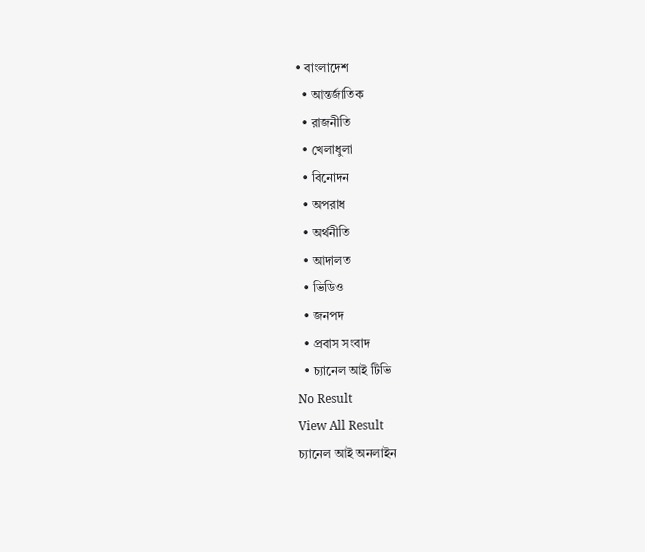• বাংলাদেশ
  • আন্তর্জাতিক
  • রাজনীতি
  • খেলাধুলা
  • বিনোদন
  • অপরাধ
  • অর্থনীতি
  • আদালত
  • ভিডিও
  • জনপদ
  • প্রবাস সংবাদ
  • চ্যানেল আই টিভি
No Result
View All Result
চ্যানেল আই অনলাইন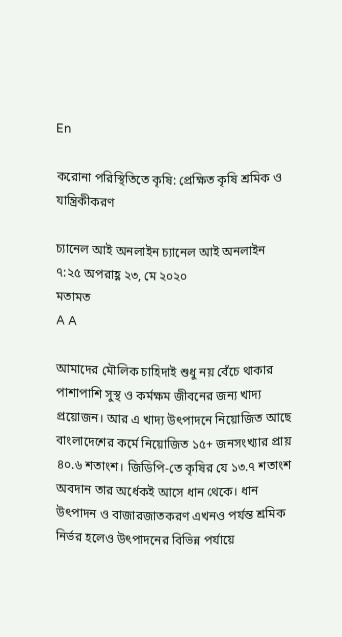En

করোনা পরিস্থিতিতে কৃষি: প্রেক্ষিত কৃষি শ্রমিক ও যান্ত্রিকীকরণ

চ্যানেল আই অনলাইন চ্যানেল আই অনলাইন
৭:২৫ অপরাহ্ণ ২৩, মে ২০২০
মতামত
A A

আমাদের মৌলিক চাহিদাই শুধু নয় বেঁচে থাকার পাশাপাশি সুস্থ ও কর্মক্ষম জীবনের জন্য খাদ্য প্রয়োজন। আর এ খাদ্য উৎপাদনে নিয়োজিত আছে বাংলাদেশের কর্মে নিয়োজিত ১৫+ জনসংখ্যার প্রায় ৪০.৬ শতাংশ। জিডিপি-তে কৃষির যে ১৩.৭ শতাংশ অবদান তার অর্ধেকই আসে ধান থেকে। ধান উৎপাদন ও বাজারজাতকরণ এখনও পর্যন্ত শ্রমিক নির্ভর হলেও উৎপাদনের বিভিন্ন পর্যায়ে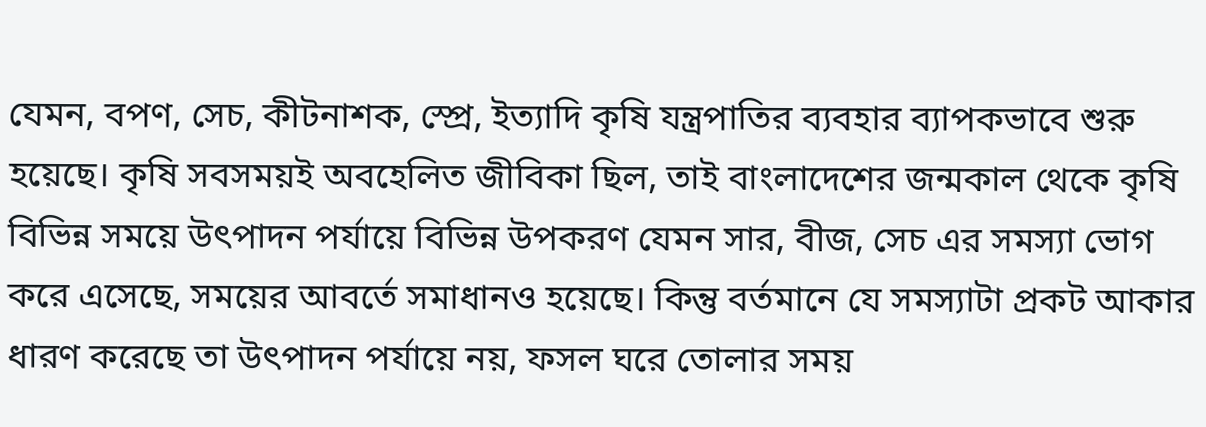যেমন, বপণ, সেচ, কীটনাশক, স্প্রে, ইত্যাদি কৃষি যন্ত্রপাতির ব্যবহার ব্যাপকভাবে শুরু হয়েছে। কৃষি সবসময়ই অবহেলিত জীবিকা ছিল, তাই বাংলাদেশের জন্মকাল থেকে কৃষি বিভিন্ন সময়ে উৎপাদন পর্যায়ে বিভিন্ন উপকরণ যেমন সার, বীজ, সেচ এর সমস্যা ভোগ করে এসেছে, সময়ের আবর্তে সমাধানও হয়েছে। কিন্তু বর্তমানে যে সমস্যাটা প্রকট আকার ধারণ করেছে তা উৎপাদন পর্যায়ে নয়, ফসল ঘরে তোলার সময়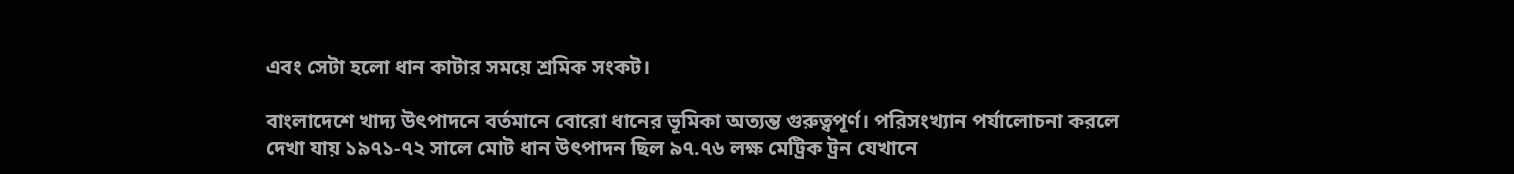এবং সেটা হলো ধান কাটার সময়ে শ্রমিক সংকট।

বাংলাদেশে খাদ্য উৎপাদনে বর্তমানে বোরো ধানের ভূমিকা অত্যন্ত গুরুত্বপূর্ণ। পরিসংখ্যান পর্যালোচনা করলে দেখা যায় ১৯৭১-৭২ সালে মোট ধান উৎপাদন ছিল ৯৭.৭৬ লক্ষ মেট্রিক ট্রন যেখানে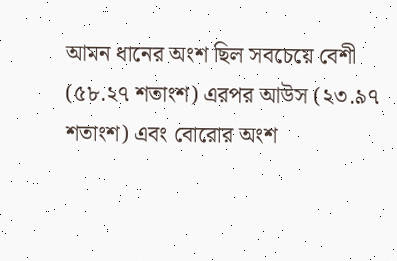আমন ধানের অংশ ছিল সবচেয়ে বেশী (৫৮.২৭ শতাংশ) এরপর আউস (২৩.৯৭ শতাংশ) এবং বোরোর অংশ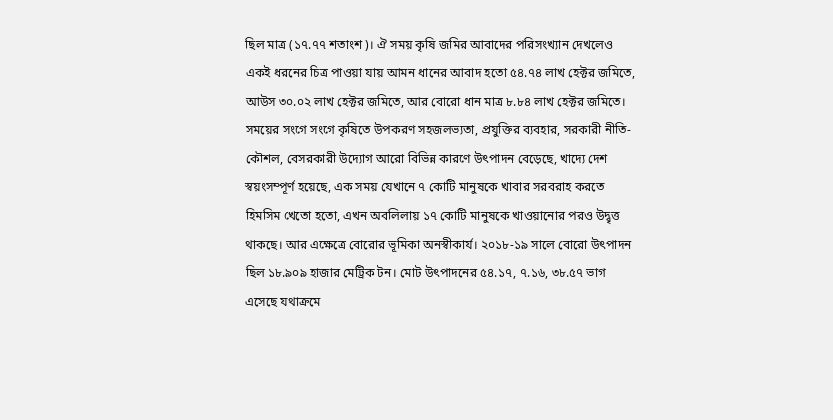ছিল মাত্র (১৭.৭৭ শতাংশ)। ঐ সময় কৃষি জমির আবাদের পরিসংখ্যান দেখলেও একই ধরনের চিত্র পাওয়া যায় আমন ধানের আবাদ হতো ৫৪.৭৪ লাখ হেক্টর জমিতে, আউস ৩০.০২ লাখ হেক্টর জমিতে, আর বোরো ধান মাত্র ৮.৮৪ লাখ হেক্টর জমিতে। সময়ের সংগে সংগে কৃষিতে উপকরণ সহজলভ্যতা, প্রযুক্তির ব্যবহার, সরকারী নীতি-কৌশল, বেসরকারী উদ্যোগ আরো বিভিন্ন কারণে উৎপাদন বেড়েছে, খাদ্যে দেশ স্বয়ংসম্পূর্ণ হয়েছে, এক সময় যেখানে ৭ কোটি মানুষকে খাবার সরবরাহ করতে হিমসিম খেতো হতো, এখন অবলিলায় ১৭ কোটি মানুষকে খাওয়ানোর পরও উদ্বৃত্ত থাকছে। আর এক্ষেত্রে বোরোর ভূমিকা অনস্বীকার্য। ২০১৮-১৯ সালে বোরো উৎপাদন ছিল ১৮.৯০৯ হাজার মেট্রিক টন। মোট উৎপাদনের ৫৪.১৭, ৭.১৬, ৩৮.৫৭ ভাগ এসেছে যথাক্রমে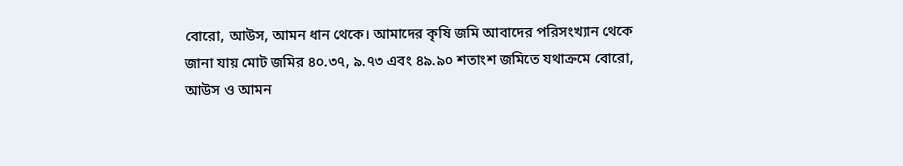বোরো, আউস, আমন ধান থেকে। আমাদের কৃষি জমি আবাদের পরিসংখ্যান থেকে জানা যায় মোট জমির ৪০.৩৭, ৯.৭৩ এবং ৪৯.৯০ শতাংশ জমিতে যথাক্রমে বোরো, আউস ও আমন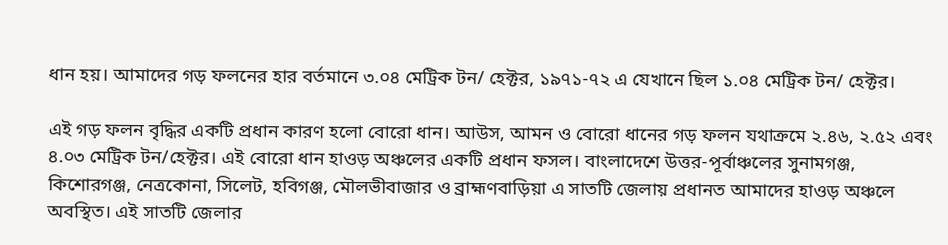ধান হয়। আমাদের গড় ফলনের হার বর্তমানে ৩.০৪ মেট্রিক টন/ হেক্টর, ১৯৭১-৭২ এ যেখানে ছিল ১.০৪ মেট্রিক টন/ হেক্টর।

এই গড় ফলন বৃদ্ধির একটি প্রধান কারণ হলো বোরো ধান। আউস, আমন ও বোরো ধানের গড় ফলন যথাক্রমে ২.৪৬, ২.৫২ এবং ৪.০৩ মেট্রিক টন/হেক্টর। এই বোরো ধান হাওড় অঞ্চলের একটি প্রধান ফসল। বাংলাদেশে উত্তর-পূর্বাঞ্চলের সুনামগঞ্জ, কিশোরগঞ্জ, নেত্রকোনা, সিলেট, হবিগঞ্জ, মৌলভীবাজার ও ব্রাহ্মণবাড়িয়া এ সাতটি জেলায় প্রধানত আমাদের হাওড় অঞ্চলে অবস্থিত। এই সাতটি জেলার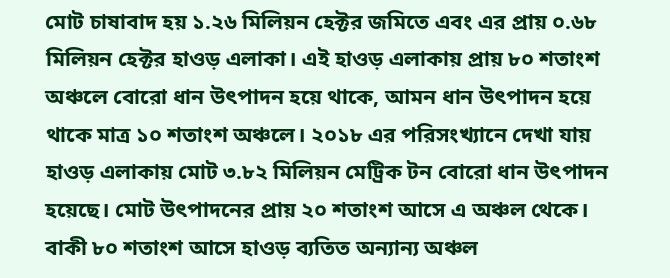মোট চাষাবাদ হয় ১.২৬ মিলিয়ন হেক্টর জমিতে এবং এর প্রায় ০.৬৮ মিলিয়ন হেক্টর হাওড় এলাকা। এই হাওড় এলাকায় প্রায় ৮০ শতাংশ অঞ্চলে বোরো ধান উৎপাদন হয়ে থাকে, আমন ধান উৎপাদন হয়ে থাকে মাত্র ১০ শতাংশ অঞ্চলে। ২০১৮ এর পরিসংখ্যানে দেখা যায় হাওড় এলাকায় মোট ৩.৮২ মিলিয়ন মেট্রিক টন বোরো ধান উৎপাদন হয়েছে। মোট উৎপাদনের প্রায় ২০ শতাংশ আসে এ অঞ্চল থেকে। বাকী ৮০ শতাংশ আসে হাওড় ব্যতিত অন্যান্য অঞ্চল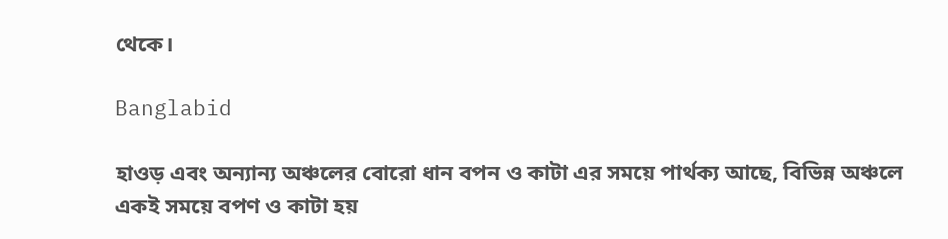থেকে।

Banglabid

হাওড় এবং অন্যান্য অঞ্চলের বোরো ধান বপন ও কাটা এর সময়ে পার্থক্য আছে, বিভিন্ন অঞ্চলে একই সময়ে বপণ ও কাটা হয়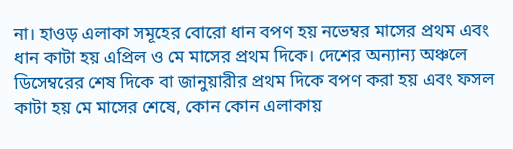না। হাওড় এলাকা সমূহের বোরো ধান বপণ হয় নভেম্বর মাসের প্রথম এবং ধান কাটা হয় এপ্রিল ও মে মাসের প্রথম দিকে। দেশের অন্যান্য অঞ্চলে ডিসেম্বরের শেষ দিকে বা জানুয়ারীর প্রথম দিকে বপণ করা হয় এবং ফসল কাটা হয় মে মাসের শেষে, কোন কোন এলাকায়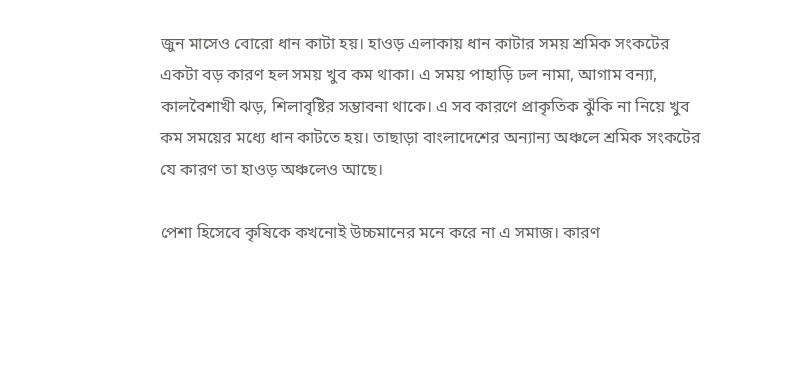জুন মাসেও বোরো ধান কাটা হয়। হাওড় এলাকায় ধান কাটার সময় শ্রমিক সংকটের একটা বড় কারণ হল সময় খুব কম থাকা। এ সময় পাহাড়ি ঢল নামা, আগাম বন্যা, কালবৈশাখী ঝড়, শিলাবৃষ্টির সম্ভাবনা থাকে। এ সব কারণে প্রাকৃতিক ঝুঁকি না নিয়ে খুব কম সময়ের মধ্যে ধান কাটতে হয়। তাছাড়া বাংলাদেশের অন্যান্য অঞ্চলে শ্রমিক সংকটের যে কারণ তা হাওড় অঞ্চলেও আছে।

পেশা হিসেবে কৃষিকে কখনোই উচ্চমানের মনে করে না এ সমাজ। কারণ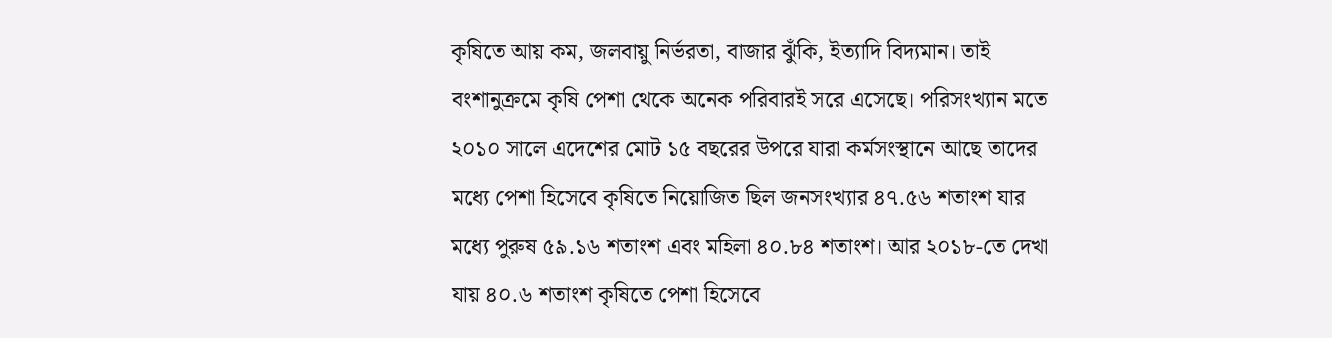কৃষিতে আয় কম, জলবায়ু নির্ভরতা, বাজার ঝুঁকি, ইত্যাদি বিদ্যমান। তাই বংশানুক্রমে কৃষি পেশা থেকে অনেক পরিবারই সরে এসেছে। পরিসংখ্যান মতে ২০১০ সালে এদেশের মোট ১৫ বছরের উপরে যারা কর্মসংস্থানে আছে তাদের মধ্যে পেশা হিসেবে কৃষিতে নিয়োজিত ছিল জনসংখ্যার ৪৭.৫৬ শতাংশ যার মধ্যে পুরুষ ৫৯.১৬ শতাংশ এবং মহিলা ৪০.৮৪ শতাংশ। আর ২০১৮-তে দেখা যায় ৪০.৬ শতাংশ কৃষিতে পেশা হিসেবে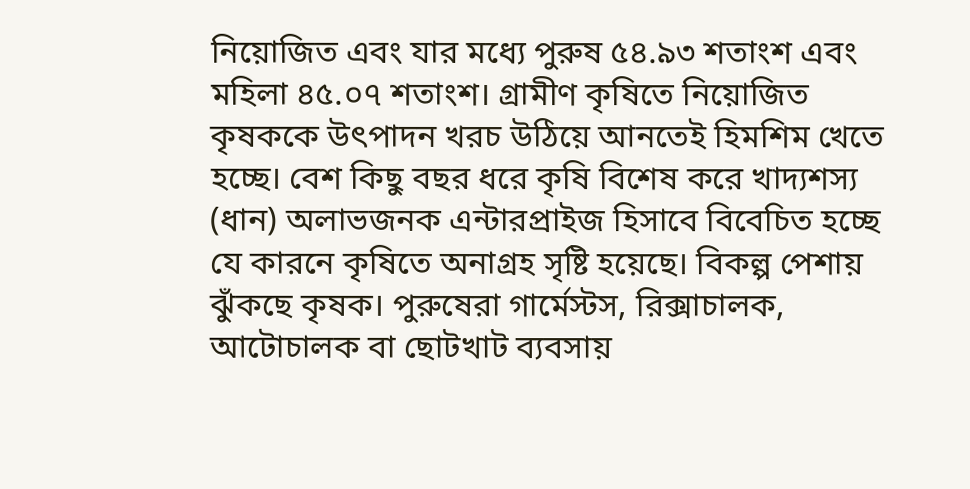নিয়োজিত এবং যার মধ্যে পুরুষ ৫৪.৯৩ শতাংশ এবং মহিলা ৪৫.০৭ শতাংশ। গ্রামীণ কৃষিতে নিয়োজিত কৃষককে উৎপাদন খরচ উঠিয়ে আনতেই হিমশিম খেতে হচ্ছে। বেশ কিছু বছর ধরে কৃষি বিশেষ করে খাদ্যশস্য (ধান) অলাভজনক এন্টারপ্রাইজ হিসাবে বিবেচিত হচ্ছে যে কারনে কৃষিতে অনাগ্রহ সৃষ্টি হয়েছে। বিকল্প পেশায় ঝুঁকছে কৃষক। পুরুষেরা গার্মেস্টস, রিক্সাচালক, আটোচালক বা ছোটখাট ব্যবসায়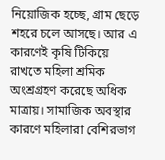নিয়োজিক হচ্ছে, গ্রাম ছেড়ে শহরে চলে আসছে। আর এ কারণেই কৃষি টিকিয়ে রাখতে মহিলা শ্রমিক অংশ্রগ্রহণ করেছে অধিক মাত্রায়। সামাজিক অবস্থার কারণে মহিলারা বেশিরভাগ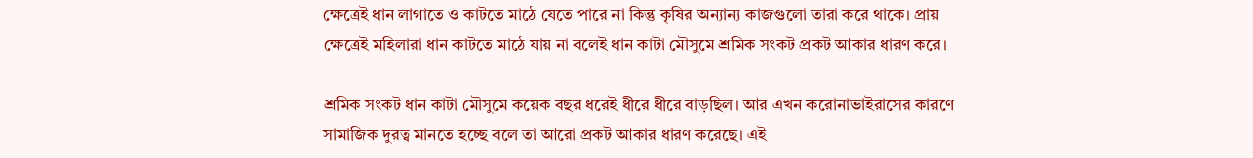ক্ষেত্রেই ধান লাগাতে ও কাটতে মাঠে যেতে পারে না কিন্তু কৃষির অন্যান্য কাজগুলো তারা করে থাকে। প্রায় ক্ষেত্রেই মহিলারা ধান কাটতে মাঠে যায় না বলেই ধান কাটা মৌসুমে শ্রমিক সংকট প্রকট আকার ধারণ করে।

শ্রমিক সংকট ধান কাটা মৌসুমে কয়েক বছর ধরেই ধীরে ধীরে বাড়ছিল। আর এখন করোনাভাইরাসের কারণে সামাজিক দুরত্ব মানতে হচ্ছে বলে তা আরো প্রকট আকার ধারণ করেছে। এই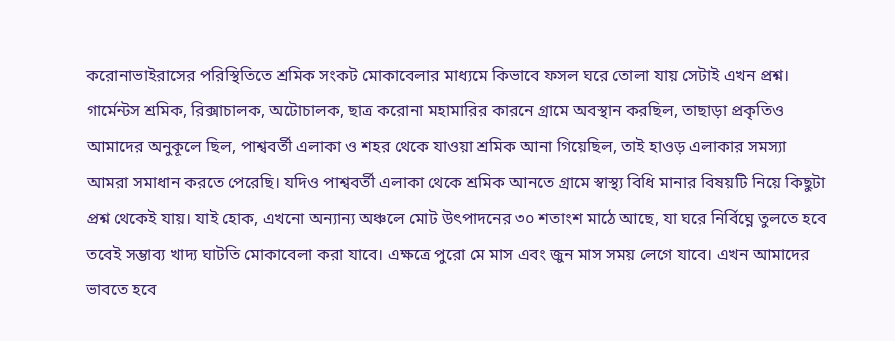করোনাভাইরাসের পরিস্থিতিতে শ্রমিক সংকট মোকাবেলার মাধ্যমে কিভাবে ফসল ঘরে তোলা যায় সেটাই এখন প্রশ্ন। গার্মেন্টস শ্রমিক, রিক্সাচালক, অটোচালক, ছাত্র করোনা মহামারির কারনে গ্রামে অবস্থান করছিল, তাছাড়া প্রকৃতিও আমাদের অনুকূলে ছিল, পাশ্ববর্তী এলাকা ও শহর থেকে যাওয়া শ্রমিক আনা গিয়েছিল, তাই হাওড় এলাকার সমস্যা আমরা সমাধান করতে পেরেছি। যদিও পাশ্ববর্তী এলাকা থেকে শ্রমিক আনতে গ্রামে স্বাস্থ্য বিধি মানার বিষয়টি নিয়ে কিছুটা প্রশ্ন থেকেই যায়। যাই হোক, এখনো অন্যান্য অঞ্চলে মোট উৎপাদনের ৩০ শতাংশ মাঠে আছে, যা ঘরে নির্বিঘ্নে তুলতে হবে তবেই সম্ভাব্য খাদ্য ঘাটতি মোকাবেলা করা যাবে। এক্ষত্রে পুরো মে মাস এবং জুন মাস সময় লেগে যাবে। এখন আমাদের ভাবতে হবে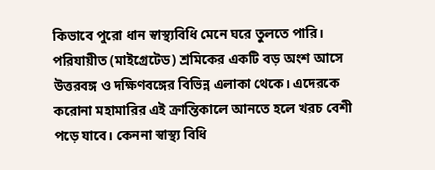কিভাবে পুরো ধান স্বাস্থ্যবিধি মেনে ঘরে তুলতে পারি। পরিযায়ীত (মাইগ্রেটেড) শ্রমিকের একটি বড় অংশ আসে উত্তরবঙ্গ ও দক্ষিণবঙ্গের বিভিন্ন এলাকা থেকে। এদেরকে করোনা মহামারির এই ক্রান্তিকালে আনতে হলে খরচ বেশী পড়ে যাবে। কেননা স্বাস্থ্য বিধি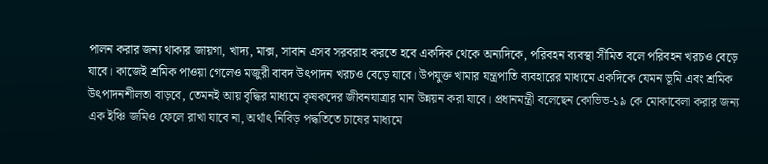পালন করার জন্য থাকার জায়গা, খাদ্য, মাক্স, সাবান এসব সরবরাহ করতে হবে একদিক থেকে অন্যদিকে, পরিবহন ব্যবস্থা সীমিত বলে পরিবহন খরচও বেড়ে যাবে। কাজেই শ্রমিক পাওয়া গেলেও মজুরী বাবদ উৎপাদন খরচও বেড়ে যাবে। উপযুক্ত খামার যন্ত্রপাতি ব্যবহারের মাধ্যমে একদিকে যেমন ভূমি এবং শ্রমিক উৎপাদনশীলতা বাড়বে, তেমনই আয় বৃদ্ধির মাধ্যমে কৃষকদের জীবনযাত্রার মান উন্নয়ন করা যাবে। প্রধানমন্ত্রী বলেছেন কোভিভ-১৯ কে মোকাবেলা করার জন্য এক ইঞ্চি জমিও ফেলে রাখা যাবে না, অর্থাৎ নিবিড় পদ্ধতিতে চাষের মাধ্যমে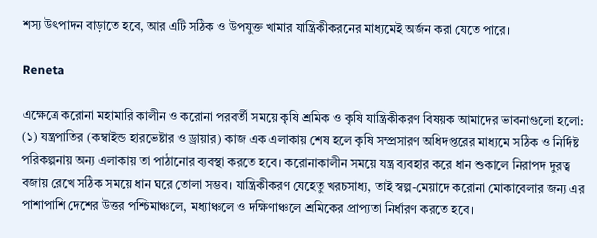শস্য উৎপাদন বাড়াতে হবে, আর এটি সঠিক ও উপযুক্ত খামার যান্ত্রিকীকরনের মাধ্যমেই অর্জন করা যেতে পারে।

Reneta

এক্ষেত্রে করোনা মহামারি কালীন ও করোনা পরবর্তী সময়ে কৃষি শ্রমিক ও কৃষি যান্ত্রিকীকরণ বিষয়ক আমাদের ভাবনাগুলো হলো:
(১) যন্ত্রপাতির (কম্বাইন্ড হারভেষ্টার ও ড্রায়ার) কাজ এক এলাকায় শেষ হলে কৃষি সম্প্রসারণ অধিদপ্তরের মাধ্যমে সঠিক ও নির্দিষ্ট পরিকল্পনায় অন্য এলাকায় তা পাঠানোর ব্যবস্থা করতে হবে। করোনাকালীন সময়ে যন্ত্র ব্যবহার করে ধান শুকালে নিরাপদ দুরত্ব বজায় রেখে সঠিক সময়ে ধান ঘরে তোলা সম্ভব। যান্ত্রিকীকরণ যেহেতু খরচসাধ্য, তাই স্বল্প-মেয়াদে করোনা মোকাবেলার জন্য এর পাশাপাশি দেশের উত্তর পশ্চিমাঞ্চলে, মধ্যাঞ্চলে ও দক্ষিণাঞ্চলে শ্রমিকের প্রাপ্যতা নির্ধারণ করতে হবে।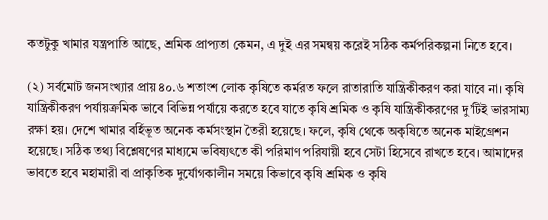কতটুকু খামার যন্ত্রপাতি আছে, শ্রমিক প্রাপ্যতা কেমন, এ দুই এর সমন্বয় করেই সঠিক কর্মপরিকল্পনা নিতে হবে।

(২) সর্বমোট জনসংখ্যার প্রায় ৪০.৬ শতাংশ লোক কৃষিতে কর্মরত ফলে রাতারাতি যান্ত্রিকীকরণ করা যাবে না। কৃষি যান্ত্রিকীকরণ পর্যায়ক্রমিক ভাবে বিভিন্ন পর্যায়ে করতে হবে যাতে কৃষি শ্রমিক ও কৃষি যান্ত্রিকীকরণের দু’টিই ভারসাম্য রক্ষা হয়। দেশে খামার বর্হিভূত অনেক কর্মসংস্থান তৈরী হয়েছে। ফলে, কৃষি থেকে অকৃষিতে অনেক মাইগ্রেশন হয়েছে। সঠিক তথ্য বিশ্লেষণের মাধ্যমে ভবিষ্যৎতে কী পরিমাণ পরিযায়ী হবে সেটা হিসেবে রাখতে হবে। আমাদের ভাবতে হবে মহামারী বা প্রাকৃতিক দুর্যোগকালীন সময়ে কিভাবে কৃষি শ্রমিক ও কৃষি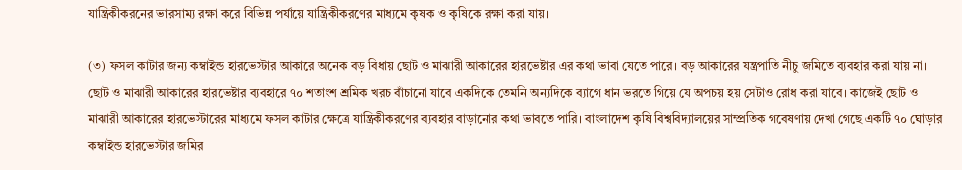যান্ত্রিকীকরনের ভারসাম্য রক্ষা করে বিভিন্ন পর্যায়ে যান্ত্রিকীকরণের মাধ্যমে কৃষক ও কৃষিকে রক্ষা করা যায়।

(৩) ফসল কাটার জন্য কম্বাইন্ড হারভেস্টার আকারে অনেক বড় বিধায় ছোট ও মাঝারী আকারের হারভেষ্টার এর কথা ভাবা যেতে পারে। বড় আকারের যন্ত্রপাতি নীচু জমিতে ব্যবহার করা যায় না। ছোট ও মাঝারী আকারের হারভেষ্টার ব্যবহারে ৭০ শতাংশ শ্রমিক খরচ বাঁচানো যাবে একদিকে তেমনি অন্যদিকে ব্যাগে ধান ভরতে গিয়ে যে অপচয় হয় সেটাও রোধ করা যাবে। কাজেই ছোট ও মাঝারী আকারের হারভেস্টারের মাধ্যমে ফসল কাটার ক্ষেত্রে যান্ত্রিকীকরণের ব্যবহার বাড়ানোর কথা ভাবতে পারি। বাংলাদেশ কৃষি বিশ্ববিদ্যালয়ের সাম্প্রতিক গবেষণায় দেখা গেছে একটি ৭০ ঘোড়ার কম্বাইন্ড হারভেস্টার জমির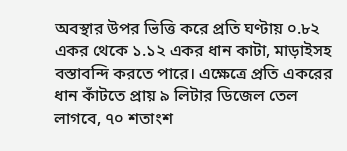অবস্থার উপর ভিত্তি করে প্রতি ঘণ্টায় ০.৮২ একর থেকে ১.১২ একর ধান কাটা, মাড়াইসহ বস্তাবন্দি করতে পারে। এক্ষেত্রে প্রতি একরের ধান কাঁটতে প্রায় ৯ লিটার ডিজেল তেল লাগবে, ৭০ শতাংশ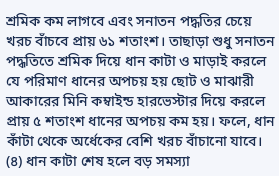শ্রমিক কম লাগবে এবং সনাতন পদ্ধতির চেয়ে খরচ বাঁচবে প্রায় ৬১ শতাংশ। তাছাড়া শুধু সনাতন পদ্ধতিতে শ্রমিক দিয়ে ধান কাটা ও মাড়াই করলে যে পরিমাণ ধানের অপচয় হয় ছোট ও মাঝারী আকারের মিনি কম্বাইন্ড হারভেস্টার দিয়ে করলে প্রায় ৫ শতাংশ ধানের অপচয় কম হয়। ফলে, ধান কাঁটা থেকে অর্ধেকের বেশি খরচ বাঁচানো যাবে।
(৪) ধান কাটা শেষ হলে বড় সমস্যা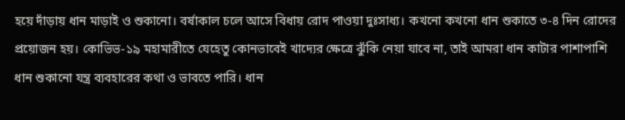হয়ে দাঁড়ায় ধান মাড়াই ও শুকানো। বর্ষাকাল চলে আসে বিধায় রোদ পাওয়া দুঃসাধ্য। কখনো কখনো ধান শুকাতে ৩-৪ দিন রোদের প্রয়োজন হয়। কোভিভ-১৯ মহামারীতে যেহেতু কোনভাবেই খাদ্যের ক্ষেত্রে ঝুঁকি নেয়া যাবে না, তাই আমরা ধান কাটার পাশাপাশি ধান শুকানো যন্ত্র ব্যবহারের কথা ও ভাবতে পারি। ধান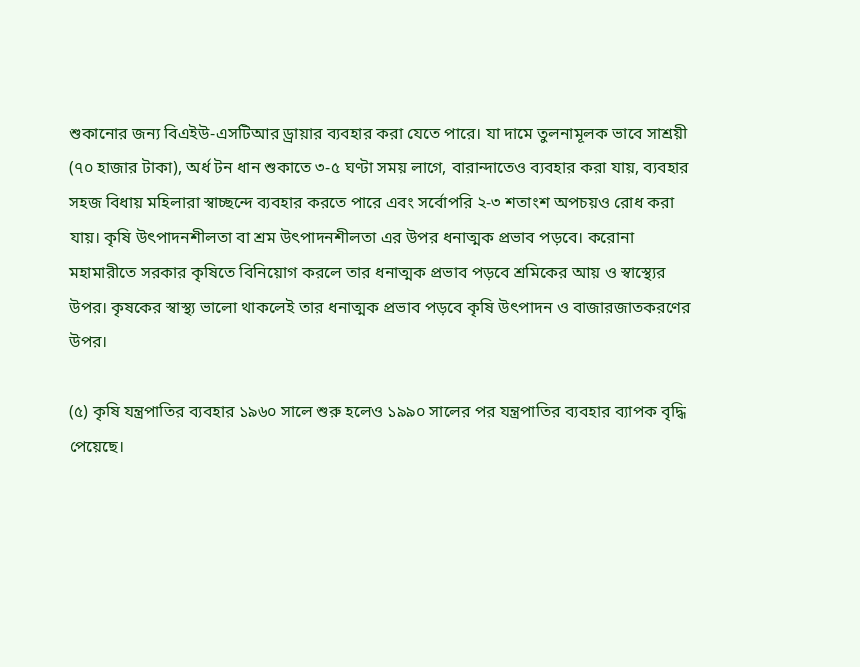শুকানোর জন্য বিএইউ-এসটিআর ড্রায়ার ব্যবহার করা যেতে পারে। যা দামে তুলনামূলক ভাবে সাশ্রয়ী (৭০ হাজার টাকা), অর্ধ টন ধান শুকাতে ৩-৫ ঘণ্টা সময় লাগে, বারান্দাতেও ব্যবহার করা যায়, ব্যবহার সহজ বিধায় মহিলারা স্বাচ্ছন্দে ব্যবহার করতে পারে এবং সর্বোপরি ২-৩ শতাংশ অপচয়ও রোধ করা যায়। কৃষি উৎপাদনশীলতা বা শ্রম উৎপাদনশীলতা এর উপর ধনাত্মক প্রভাব পড়বে। করোনা মহামারীতে সরকার কৃষিতে বিনিয়োগ করলে তার ধনাত্মক প্রভাব পড়বে শ্রমিকের আয় ও স্বাস্থ্যের উপর। কৃষকের স্বাস্থ্য ভালো থাকলেই তার ধনাত্মক প্রভাব পড়বে কৃষি উৎপাদন ও বাজারজাতকরণের উপর।

(৫) কৃষি যন্ত্রপাতির ব্যবহার ১৯৬০ সালে শুরু হলেও ১৯৯০ সালের পর যন্ত্রপাতির ব্যবহার ব্যাপক বৃদ্ধি পেয়েছে।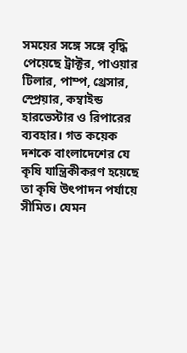সময়ের সঙ্গে সঙ্গে বৃদ্ধি পেয়েছে ট্রাক্টর, পাওয়ার টিলার, পাম্প, থ্রেসার, স্প্রেয়ার, কম্বাইন্ড হারভেস্টার ও রিপারের ব্যবহার। গত কয়েক দশকে বাংলাদেশের যে কৃষি যান্ত্রিকীকরণ হয়েছে তা কৃষি উৎপাদন পর্যায়ে সীমিত। যেমন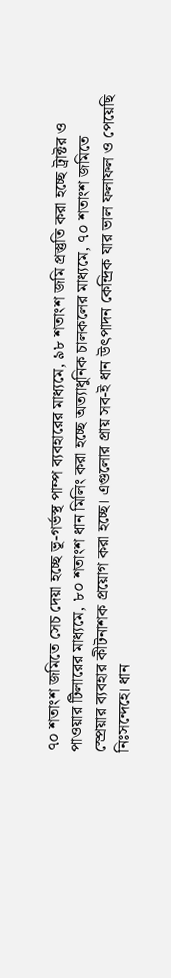৭০ শতাংশ জমিতে সেচ দেয়া হচ্ছে ভূ-গর্ভস্থ পাম্প ব্যবহারের মাধ্যমে, ৯৮ শতাংশ জমি প্রস্তুতি করা হচ্ছে ট্রাক্টর ও পাওয়ার টিলারের মাধ্যমে, ৮০ শতাংশ ধান মিলিং করা হচ্ছে অত্যাধুনিক চালকলের মাধ্যমে, ৭০ শতাংশ জমিতে স্প্রেয়ার ব্যবহার কীটনাশক প্রয়োগ করা হচ্ছে। এগুলোর প্রায় সব-ই ধান উৎপাদন কেন্দ্রিক যার ভাল ফলাফল ও পেয়েছি নিঃসন্দেহে। ধান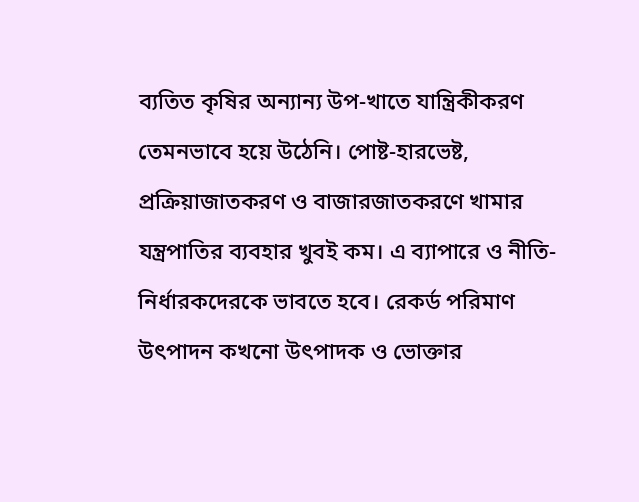ব্যতিত কৃষির অন্যান্য উপ-খাতে যান্ত্রিকীকরণ তেমনভাবে হয়ে উঠেনি। পোষ্ট-হারভেষ্ট, প্রক্রিয়াজাতকরণ ও বাজারজাতকরণে খামার যন্ত্রপাতির ব্যবহার খুবই কম। এ ব্যাপারে ও নীতি-নির্ধারকদেরকে ভাবতে হবে। রেকর্ড পরিমাণ উৎপাদন কখনো উৎপাদক ও ভোক্তার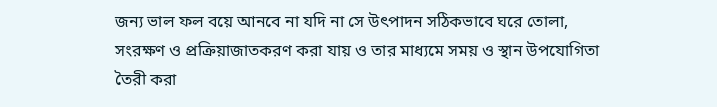জন্য ভাল ফল বয়ে আনবে না যদি না সে উৎপাদন সঠিকভাবে ঘরে তোলা, সংরক্ষণ ও প্রক্রিয়াজাতকরণ করা যায় ও তার মাধ্যমে সময় ও স্থান উপযোগিতা তৈরী করা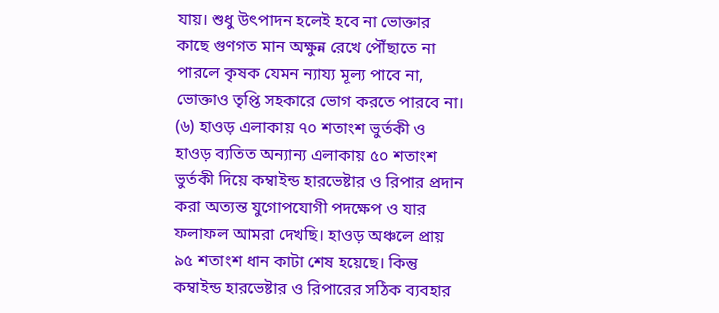যায়। শুধু উৎপাদন হলেই হবে না ভোক্তার কাছে গুণগত মান অক্ষুন্ন রেখে পৌঁছাতে না পারলে কৃষক যেমন ন্যায্য মূল্য পাবে না, ভোক্তাও তৃপ্তি সহকারে ভোগ করতে পারবে না। (৬) হাওড় এলাকায় ৭০ শতাংশ ভুর্তকী ও হাওড় ব্যতিত অন্যান্য এলাকায় ৫০ শতাংশ ভুর্তকী দিয়ে কম্বাইন্ড হারভেষ্টার ও রিপার প্রদান করা অত্যন্ত যুগোপযোগী পদক্ষেপ ও যার ফলাফল আমরা দেখছি। হাওড় অঞ্চলে প্রায় ৯৫ শতাংশ ধান কাটা শেষ হয়েছে। কিন্তু কম্বাইন্ড হারভেষ্টার ও রিপারের সঠিক ব্যবহার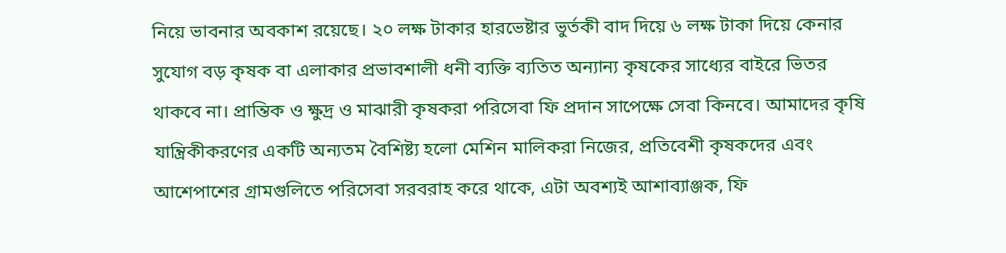নিয়ে ভাবনার অবকাশ রয়েছে। ২০ লক্ষ টাকার হারভেষ্টার ভুর্তকী বাদ দিয়ে ৬ লক্ষ টাকা দিয়ে কেনার সুযোগ বড় কৃষক বা এলাকার প্রভাবশালী ধনী ব্যক্তি ব্যতিত অন্যান্য কৃষকের সাধ্যের বাইরে ভিতর থাকবে না। প্রান্তিক ও ক্ষুদ্র ও মাঝারী কৃষকরা পরিসেবা ফি প্রদান সাপেক্ষে সেবা কিনবে। আমাদের কৃষি যান্ত্রিকীকরণের একটি অন্যতম বৈশিষ্ট্য হলো মেশিন মালিকরা নিজের, প্রতিবেশী কৃষকদের এবং আশেপাশের গ্রামগুলিতে পরিসেবা সরবরাহ করে থাকে, এটা অবশ্যই আশাব্যাঞ্জক, ফি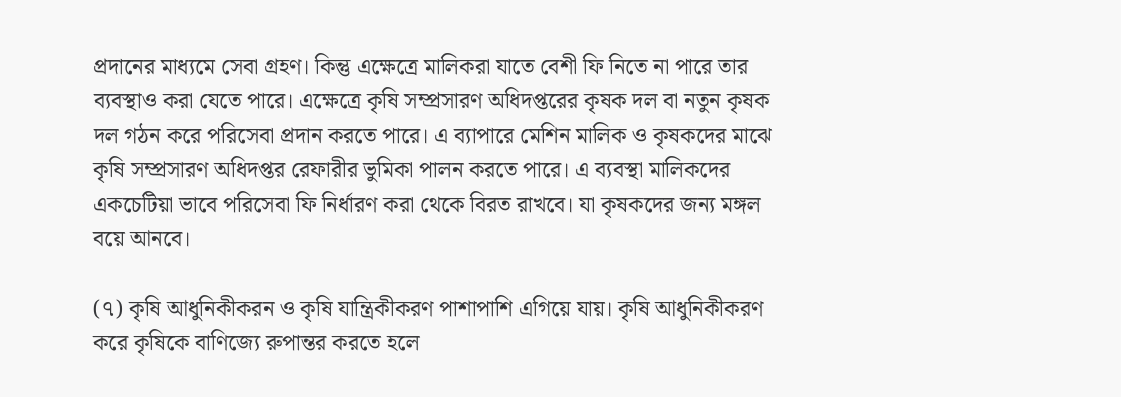প্রদানের মাধ্যমে সেবা গ্রহণ। কিন্তু এক্ষেত্রে মালিকরা যাতে বেশী ফি নিতে না পারে তার ব্যবস্থাও করা যেতে পারে। এক্ষেত্রে কৃষি সম্প্রসারণ অধিদপ্তরের কৃষক দল বা নতুন কৃষক দল গঠন করে পরিসেবা প্রদান করতে পারে। এ ব্যাপারে মেশিন মালিক ও কৃষকদের মাঝে কৃষি সম্প্রসারণ অধিদপ্তর রেফারীর ভুমিকা পালন করতে পারে। এ ব্যবস্থা মালিকদের একচেটিয়া ভাবে পরিসেবা ফি নির্ধারণ করা থেকে বিরত রাখবে। যা কৃষকদের জন্য মঙ্গল বয়ে আনবে।

(৭) কৃষি আধুনিকীকরন ও কৃষি যান্ত্রিকীকরণ পাশাপাশি এগিয়ে যায়। কৃষি আধুনিকীকরণ করে কৃষিকে বাণিজ্যে রুপান্তর করতে হলে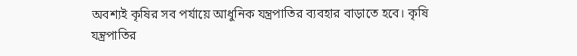অবশ্যই কৃষির সব পর্যায়ে আধুনিক যন্ত্রপাতির ব্যবহার বাড়াতে হবে। কৃষি যন্ত্রপাতির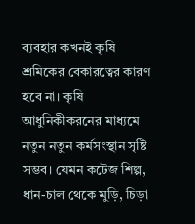ব্যবহার কখনই কৃষি শ্রমিকের বেকারত্বের কারণ হবে না। কৃষি আধুনিকীকরনের মাধ্যমে নতুন নতুন কর্মসংস্থান সৃষ্টি সম্ভব। যেমন কটেজ শিল্প, ধান-চাল থেকে মুড়ি, চিড়া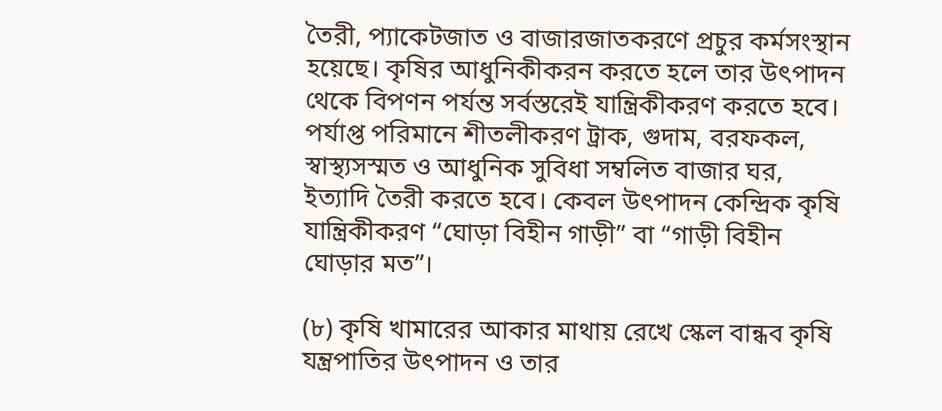তৈরী, প্যাকেটজাত ও বাজারজাতকরণে প্রচুর কর্মসংস্থান হয়েছে। কৃষির আধুনিকীকরন করতে হলে তার উৎপাদন থেকে বিপণন পর্যন্ত সর্বস্তরেই যান্ত্রিকীকরণ করতে হবে। পর্যাপ্ত পরিমানে শীতলীকরণ ট্রাক, গুদাম, বরফকল,  স্বাস্থ্যসস্মত ও আধুনিক সুবিধা সম্বলিত বাজার ঘর, ইত্যাদি তৈরী করতে হবে। কেবল উৎপাদন কেন্দ্রিক কৃষি যান্ত্রিকীকরণ “ঘোড়া বিহীন গাড়ী” বা “গাড়ী বিহীন ঘোড়ার মত”।

(৮) কৃষি খামারের আকার মাথায় রেখে স্কেল বান্ধব কৃষি যন্ত্রপাতির উৎপাদন ও তার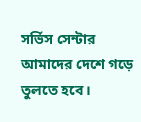সর্ভিস সেন্টার আমাদের দেশে গড়ে তুলতে হবে।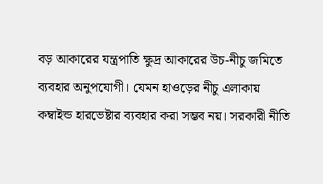বড় আকারের যন্ত্রপাতি ক্ষুদ্র আকারের উচ-নীচু জমিতে ব্যবহার অনুপযোগী। যেমন হাওড়ের নীচু এলাকায় কম্বাইন্ড হারভেষ্টার ব্যবহার করা সম্ভব নয়। সরকারী নীতি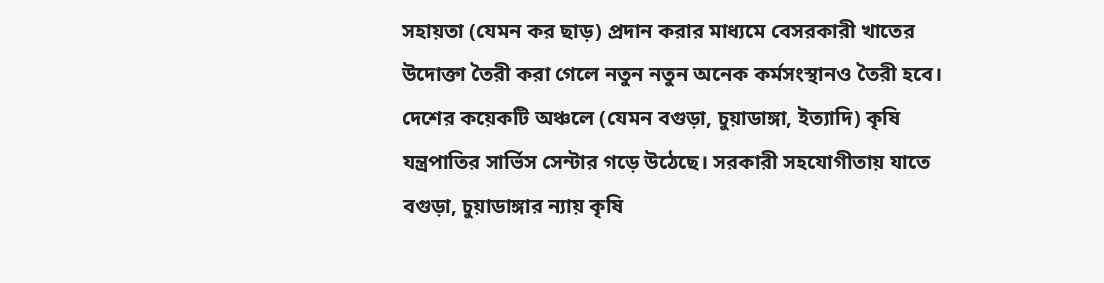সহায়তা (যেমন কর ছাড়) প্রদান করার মাধ্যমে বেসরকারী খাতের উদোক্তা তৈরী করা গেলে নতুন নতুন অনেক কর্মসংস্থানও তৈরী হবে। দেশের কয়েকটি অঞ্চলে (যেমন বগুড়া, চুয়াডাঙ্গা, ইত্যাদি) কৃষি যন্ত্রপাতির সার্ভিস সেন্টার গড়ে উঠেছে। সরকারী সহযোগীতায় যাতে বগুড়া, চুয়াডাঙ্গার ন্যায় কৃষি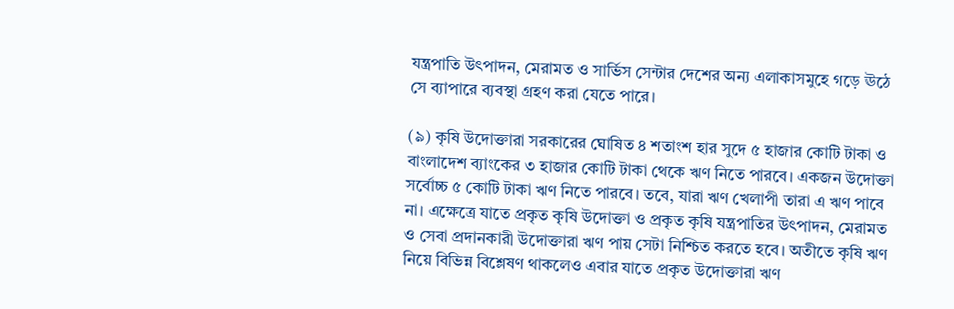যন্ত্রপাতি উৎপাদন, মেরামত ও সার্ভিস সেন্টার দেশের অন্য এলাকাসমুহে গড়ে ঊঠে সে ব্যাপারে ব্যবস্থা গ্রহণ করা যেতে পারে।

(৯) কৃষি উদোক্তারা সরকারের ঘোষিত ৪ শতাংশ হার সুদে ৫ হাজার কোটি টাকা ও বাংলাদেশ ব্যাংকের ৩ হাজার কোটি টাকা থেকে ঋণ নিতে পারবে। একজন উদোক্তা সর্বোচ্চ ৫ কোটি টাকা ঋণ নিতে পারবে। তবে, যারা ঋণ খেলাপী তারা এ ঋণ পাবে না। এক্ষেত্রে যাতে প্রকৃত কৃষি উদোক্তা ও প্রকৃত কৃষি যন্ত্রপাতির উৎপাদন, মেরামত ও সেবা প্রদানকারী উদোক্তারা ঋণ পায় সেটা নিশ্চিত করতে হবে। অতীতে কৃষি ঋণ নিয়ে বিভিন্ন বিশ্লেষণ থাকলেও এবার যাতে প্রকৃত উদোক্তারা ঋণ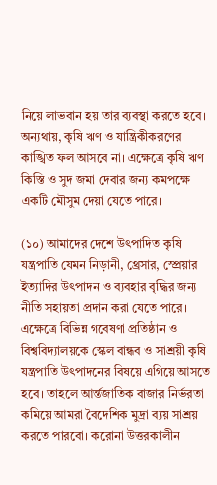নিয়ে লাভবান হয় তার ব্যবস্থা করতে হবে। অন্যথায়, কৃষি ঋণ ও যান্ত্রিকীকরণের কাঙ্খিত ফল আসবে না। এক্ষেত্রে কৃষি ঋণ কিস্তি ও সুদ জমা দেবার জন্য কমপক্ষে একটি মৌসুম দেয়া যেতে পারে।

(১০) আমাদের দেশে উৎপাদিত কৃষি যন্ত্রপাতি যেমন নিড়ানী, থ্রেসার, স্প্রেয়ার ইত্যাদির উৎপাদন ও ব্যবহার বৃদ্ধির জন্য নীতি সহায়তা প্রদান করা যেতে পারে। এক্ষেত্রে বিভিন্ন গবেষণা প্রতিষ্ঠান ও বিশ্ববিদ্যালয়কে স্কেল বান্ধব ও সাশ্রয়ী কৃষি যন্ত্রপাতি উৎপাদনের বিষয়ে এগিয়ে আসতে হবে। তাহলে আর্ন্তজাতিক বাজার নির্ভরতা কমিয়ে আমরা বৈদেশিক মুদ্রা ব্যয় সাশ্রয় করতে পারবো। করোনা উত্তরকালীন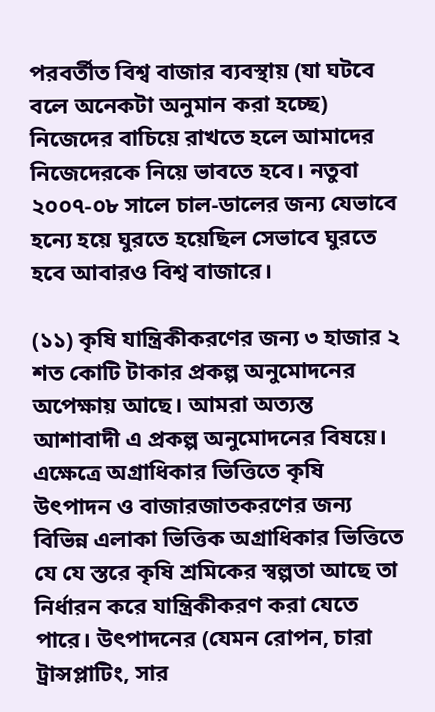পরবর্তীত বিশ্ব বাজার ব্যবস্থায় (যা ঘটবে বলে অনেকটা অনুমান করা হচ্ছে) নিজেদের বাচিয়ে রাখতে হলে আমাদের নিজেদেরকে নিয়ে ভাবতে হবে। নতুবা ২০০৭-০৮ সালে চাল-ডালের জন্য যেভাবে হন্যে হয়ে ঘুরতে হয়েছিল সেভাবে ঘুরতে হবে আবারও বিশ্ব বাজারে।

(১১) কৃষি যান্ত্রিকীকরণের জন্য ৩ হাজার ২ শত কোটি টাকার প্রকল্প অনুমোদনের অপেক্ষায় আছে। আমরা অত্যন্ত আশাবাদী এ প্রকল্প অনুমোদনের বিষয়ে। এক্ষেত্রে অগ্রাধিকার ভিত্তিতে কৃষি উৎপাদন ও বাজারজাতকরণের জন্য বিভিন্ন এলাকা ভিত্তিক অগ্রাধিকার ভিত্তিতে যে যে স্তরে কৃষি শ্রমিকের স্বল্পতা আছে তা নির্ধারন করে যান্ত্রিকীকরণ করা যেতে পারে। উৎপাদনের (যেমন রোপন, চারা ট্রান্সপ্লাটিং, সার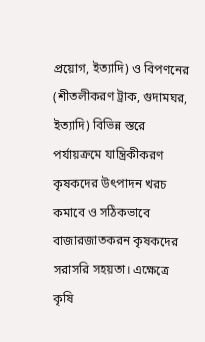প্রয়োগ, ইত্যাদি) ও বিপণনের (শীতলীকরণ ট্রাক, গুদামঘর, ইত্যাদি) বিভিন্ন স্তরে পর্যায়ক্রমে যান্ত্রিকীকরণ কৃষকদের উৎপাদন খরচ কমাবে ও সঠিকভাবে বাজারজাতকরন কৃষকদের সরাসরি সহয়তা। এক্ষেত্রে কৃষি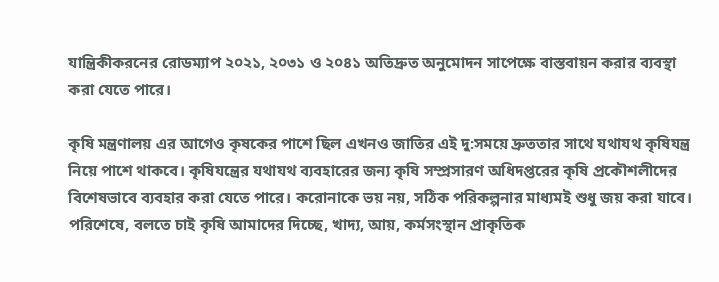যান্ত্রিকীকরনের রোডম্যাপ ২০২১, ২০৩১ ও ২০৪১ অতিদ্রুত অনুমোদন সাপেক্ষে বাস্তবায়ন করার ব্যবস্থা করা যেতে পারে।

কৃষি মন্ত্রণালয় এর আগেও কৃষকের পাশে ছিল এখনও জাতির এই দু:সময়ে দ্রুততার সাথে যথাযথ কৃষিযন্ত্র নিয়ে পাশে থাকবে। কৃষিযন্ত্রের যথাযথ ব্যবহারের জন্য কৃষি সম্প্রসারণ অধিদপ্তরের কৃষি প্রকৌশলীদের বিশেষভাবে ব্যবহার করা যেতে পারে। করোনাকে ভয় নয়, সঠিক পরিকল্পনার মাধ্যমই শুধু জয় করা যাবে। পরিশেষে, বলতে চাই কৃষি আমাদের দিচ্ছে, খাদ্য, আয়, কর্মসংস্থান প্রাকৃতিক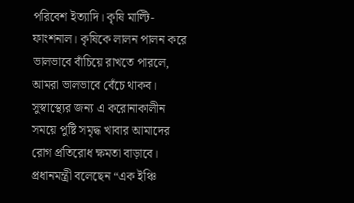পরিবেশ ইত্যাদি। কৃষি মাল্টি-ফাংশনাল। কৃষিকে লালন পালন করে ভালভাবে বাঁচিয়ে রাখতে পারলে, আমরা ভালভাবে বেঁচে থাকব। সুস্বাস্থ্যের জন্য এ করোনাকালীন সময়ে পুষ্টি সমৃদ্ধ খাবার আমাদের রোগ প্রতিরোধ ক্ষমতা বাড়াবে। প্রধানমন্ত্রী বলেছেন “এক ইঞ্চি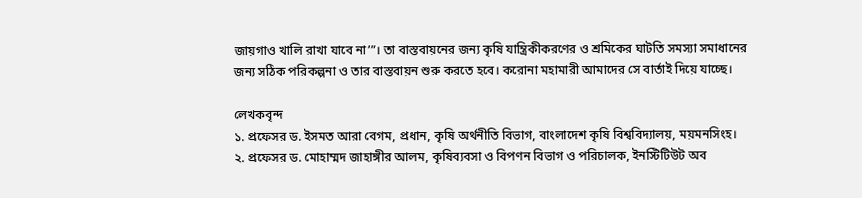জায়গাও খালি রাখা যাবে না’”। তা বাস্তবায়নের জন্য কৃষি যান্ত্রিকীকরণের ও শ্রমিকের ঘাটতি সমস্যা সমাধানের জন্য সঠিক পরিকল্পনা ও তার বাস্তবায়ন শুরু করতে হবে। করোনা মহামারী আমাদের সে বার্তাই দিয়ে যাচ্ছে।

লেখকবৃন্দ
১. প্রফেসর ড. ইসমত আরা বেগম, প্রধান, কৃষি অর্থনীতি বিভাগ, বাংলাদেশ কৃষি বিশ্ববিদ্যালয়, ময়মনসিংহ।
২. প্রফেসর ড. মোহাম্মদ জাহাঙ্গীর আলম, কৃষিব্যবসা ও বিপণন বিভাগ ও পরিচালক, ইনস্টিটিউট অব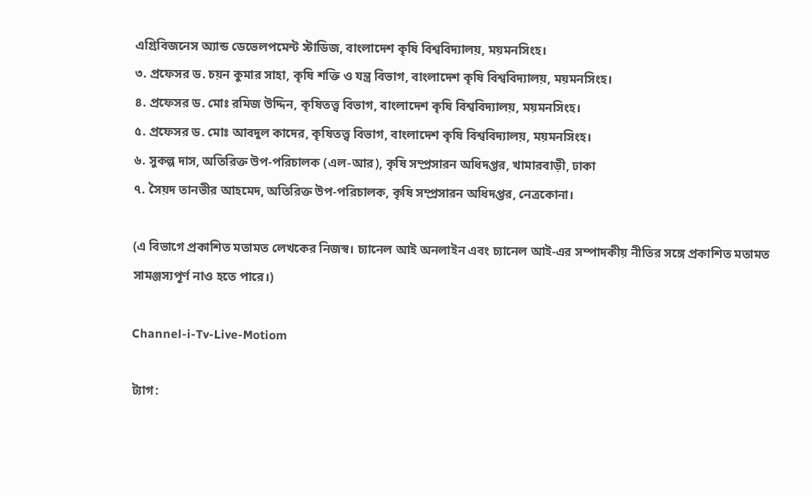এগ্রিবিজনেস অ্যান্ড ডেভেলপমেন্ট স্টাডিজ, বাংলাদেশ কৃষি বিশ্ববিদ্যালয়, ময়মনসিংহ।
৩. প্রফেসর ড. চয়ন কুমার সাহা, কৃষি শক্তি ও যন্ত্র বিভাগ, বাংলাদেশ কৃষি বিশ্ববিদ্যালয়, ময়মনসিংহ।
৪. প্রফেসর ড. মোঃ রমিজ উদ্দিন, কৃষিতত্ত্ব বিভাগ, বাংলাদেশ কৃষি বিশ্ববিদ্যালয়, ময়মনসিংহ।
৫. প্রফেসর ড. মোঃ আবদুল কাদের, কৃষিতত্ত্ব বিভাগ, বাংলাদেশ কৃষি বিশ্ববিদ্যালয়, ময়মনসিংহ।
৬. সুকল্প দাস, অতিরিক্ত উপ-পরিচালক (এল-আর), কৃষি সম্প্রসারন অধিদপ্তর, খামারবাড়ী, ঢাকা
৭. সৈয়দ তানভীর আহমেদ, অতিরিক্ত উপ-পরিচালক, কৃষি সম্প্রসারন অধিদপ্তর, নেত্রকোনা।

(এ বিভাগে প্রকাশিত মতামত লেখকের নিজস্ব। চ্যানেল আই অনলাইন এবং চ্যানেল আই-এর সম্পাদকীয় নীতির সঙ্গে প্রকাশিত মতামত সামঞ্জস্যপূর্ণ নাও হতে পারে।)

Channel-i-Tv-Live-Motiom

ট্যাগ: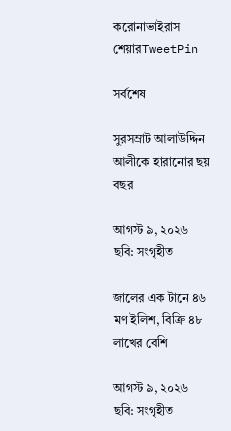করোনাভাইরাস
শেয়ারTweetPin

সর্বশেষ

সুরসম্রাট আলাউদ্দিন আলীকে হারানোর ছয় বছর

আগস্ট ৯, ২০২৬
ছবি: সংগৃহীত

জালের এক টানে ৪৬ মণ ইলিশ, বিক্রি ৪৮ লাখের বেশি

আগস্ট ৯, ২০২৬
ছবি: সংগৃহীত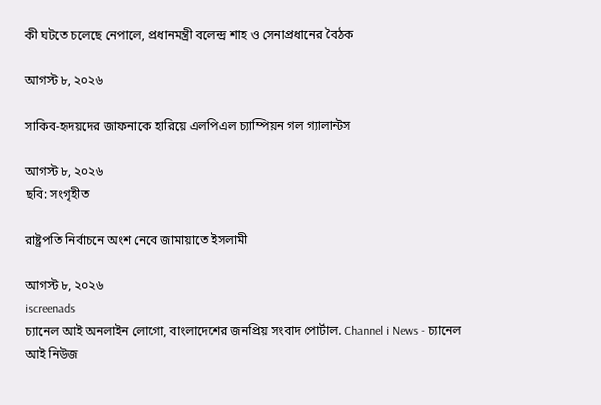কী ঘটতে চলেছে নেপালে, প্রধানমন্ত্রী বলেন্দ্র শাহ ও সেনাপ্রধানের বৈঠক

আগস্ট ৮, ২০২৬

সাকিব-হৃদয়দের জাফনাকে হারিয়ে এলপিএল চ্যাম্পিয়ন গল গ্যালান্টস

আগস্ট ৮, ২০২৬
ছবি: সংগৃহীত

রাষ্ট্রপতি নির্বাচনে অংশ নেবে জামায়াতে ইসলামী

আগস্ট ৮, ২০২৬
iscreenads
চ্যানেল আই অনলাইন লোগো, বাংলাদেশের জনপ্রিয় সংবাদ পোর্টাল. Channel i News - চ্যানেল আই নিউজ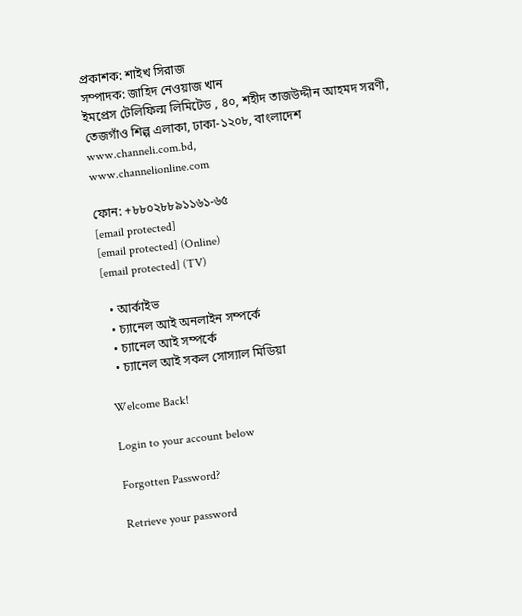প্রকাশক: শাইখ সিরাজ
সম্পাদক: জাহিদ নেওয়াজ খান
ইমপ্রেস টেলিফিল্ম লিমিটেড , ৪০, শহীদ তাজউদ্দীন আহমদ সরণী, তেজগাঁও শিল্প এলাকা, ঢাকা-১২০৮, বাংলাদেশ
www.channeli.com.bd,
www.channelionline.com

ফোন: +৮৮০২৮৮৯১১৬১-৬৫
[email protected]
[email protected] (Online)
[email protected] (TV)

  • আর্কাইভ
  • চ্যানেল আই অনলাইন সম্পর্কে
  • চ্যানেল আই সম্পর্কে
  • চ্যানেল আই সকল সোস্যাল মিডিয়া

Welcome Back!

Login to your account below

Forgotten Password?

Retrieve your password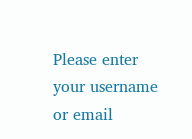Please enter your username or email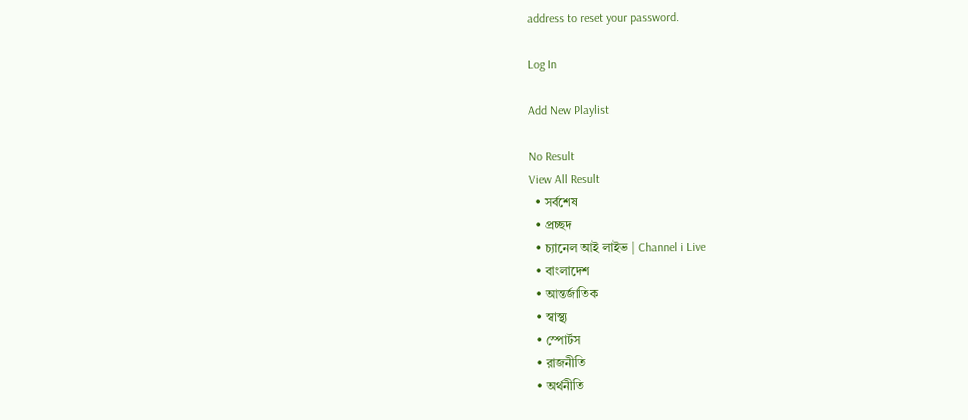address to reset your password.

Log In

Add New Playlist

No Result
View All Result
  • সর্বশেষ
  • প্রচ্ছদ
  • চ্যানেল আই লাইভ | Channel i Live
  • বাংলাদেশ
  • আন্তর্জাতিক
  • স্বাস্থ্য
  • স্পোর্টস
  • রাজনীতি
  • অর্থনীতি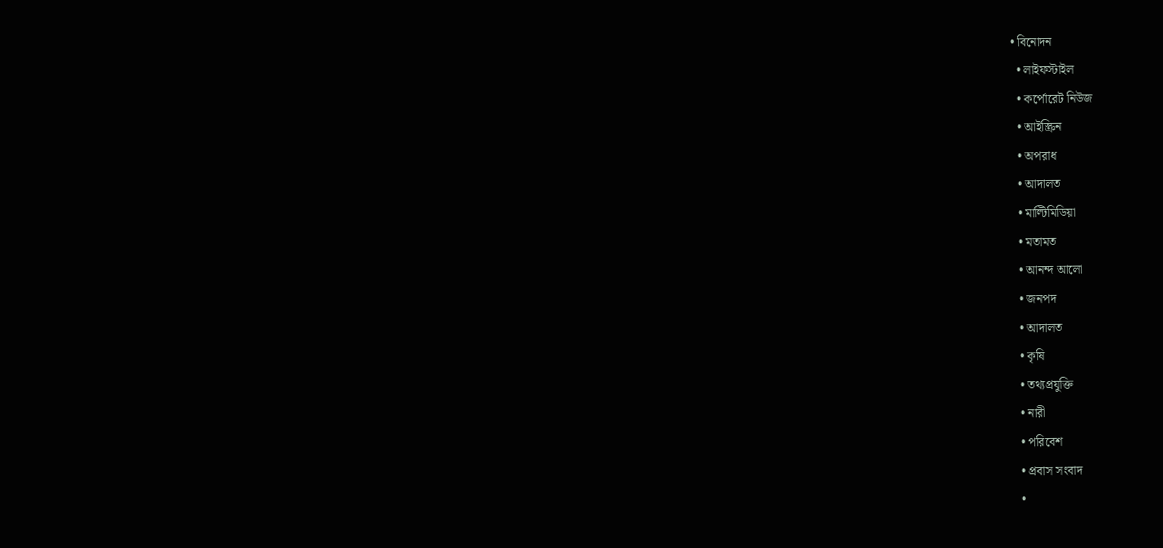• বিনোদন
  • লাইফস্টাইল
  • কর্পোরেট নিউজ
  • আইস্ক্রিন
  • অপরাধ
  • আদালত
  • মাল্টিমিডিয়া
  • মতামত
  • আনন্দ আলো
  • জনপদ
  • আদালত
  • কৃষি
  • তথ্যপ্রযুক্তি
  • নারী
  • পরিবেশ
  • প্রবাস সংবাদ
  •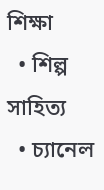শিক্ষা
  • শিল্প সাহিত্য
  • চ্যানেল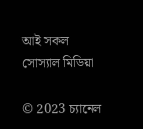আই সকল সোস্যাল মিডিয়া

© 2023 চ্যানেল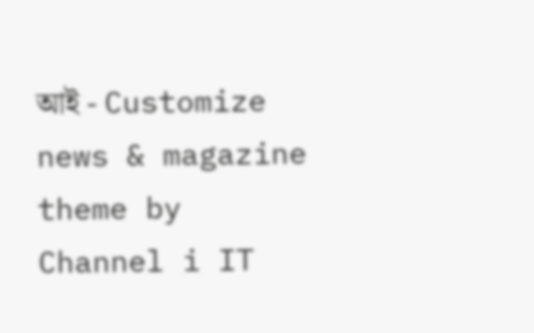আই - Customize news & magazine theme by Channel i IT